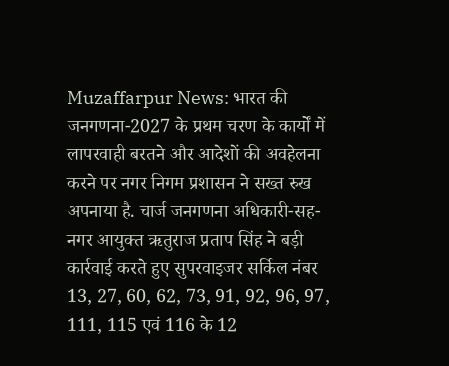Muzaffarpur News: भारत की जनगणना-2027 के प्रथम चरण के कार्यों में लापरवाही बरतने और आदेशों की अवहेलना करने पर नगर निगम प्रशासन ने सख्त रुख अपनाया है. चार्ज जनगणना अधिकारी-सह-नगर आयुक्त ऋतुराज प्रताप सिंह ने बड़ी कार्रवाई करते हुए सुपरवाइजर सर्किल नंबर 13, 27, 60, 62, 73, 91, 92, 96, 97, 111, 115 एवं 116 के 12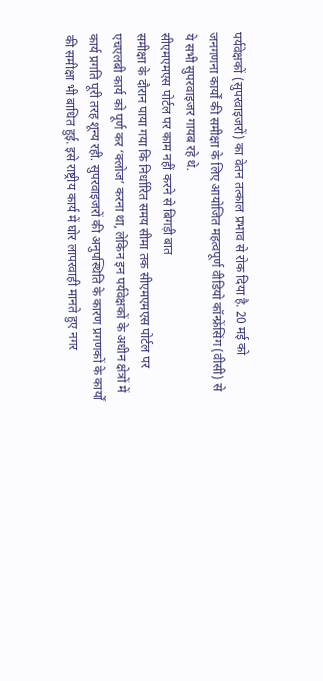पर्यवेक्षकों (सुपरवाइजरों) का वेतन तत्काल प्रभाव से रोक दिया है. 20 मई को जनगणना कार्यों की समीक्षा के लिए आयोजित महत्वपूर्ण वीडियो कॉन्फ्रेंसिंग (वीसी) से ये सभी सुपरवाइजर गायब रहे थे.
सीएमएमएस पोर्टल पर काम नहीं करने से बिगड़ी बात
समीक्षा के दौरान पाया गया कि निर्धारित समय सीमा तक सीएमएमएस पोर्टल पर एचएलबी कार्य को पूर्ण कर ‘क्लोज’ करना था, लेकिन इन पर्यवेक्षकों के अधीन क्षेत्रों में कार्य प्रगति पूरी तरह शून्य रही. सुपरवाइजरों की अनुपस्थिति के कारण प्रगणकों के कार्यों की समीक्षा भी बाधित हुई. इसे राष्ट्रीय कार्य में घोर लापरवाही मानते हुए नगर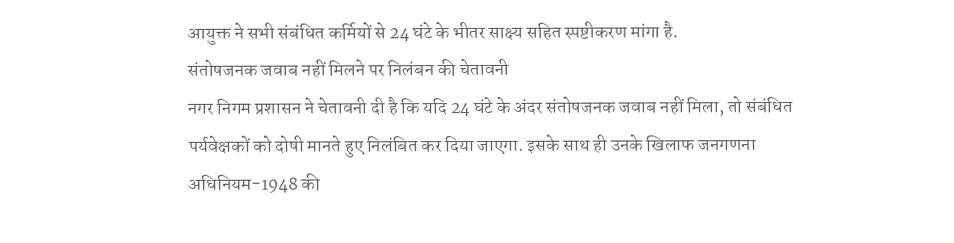आयुक्त ने सभी संबंधित कर्मियों से 24 घंटे के भीतर साक्ष्य सहित स्पष्टीकरण मांगा है.
संतोषजनक जवाब नहीं मिलने पर निलंबन की चेतावनी
नगर निगम प्रशासन ने चेतावनी दी है कि यदि 24 घंटे के अंदर संतोषजनक जवाब नहीं मिला, तो संबंधित पर्यवेक्षकों को दोषी मानते हुए निलंबित कर दिया जाएगा. इसके साथ ही उनके खिलाफ जनगणना अधिनियम-1948 की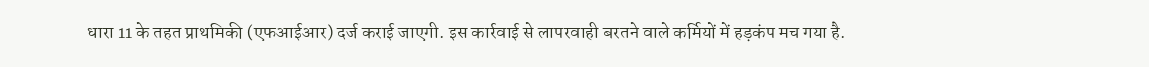धारा 11 के तहत प्राथमिकी (एफआईआर) दर्ज कराई जाएगी. इस कार्रवाई से लापरवाही बरतने वाले कर्मियों में हड़कंप मच गया है.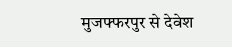मुजफ्फरपुर से देवेश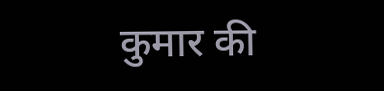कुमार की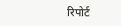रिपोर्ट